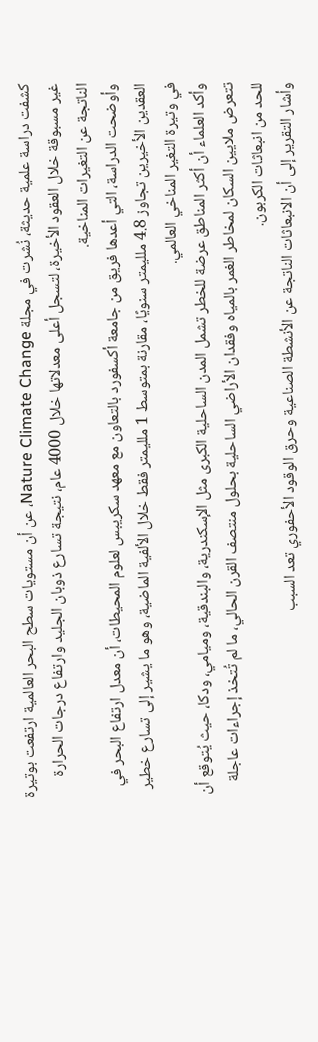كشفت دراسة علمية حديثة، نُشرت في مجلة Nature Climate Change، عن أن مستويات سطح البحر العالمية ارتفعت بوتيرة غير مسبوقة خلال العقود الأخيرة، لتسجل أعلى معدلاتها خلال 4000 عام، نتيجة تسارع ذوبان الجليد وارتفاع درجات الحرارة الناتجة عن التغيرات المناخية.
وأوضحت الدراسة، التي أعدها فريق من جامعة أكسفورد بالتعاون مع معهد سكريبس لعلوم المحيطات، أن معدل ارتفاع البحر في العقدين الأخيرين تجاوز 4.8 ملليمتر سنويًا، مقارنة بمتوسط 1 ملليمتر فقط خلال الألفية الماضية، وهو ما يشير إلى تسارع خطير في وتيرة التغير المناخي العالمي.
وأكد العلماء أن أكثر المناطق عرضة للخطر تشمل المدن الساحلية الكبرى مثل الإسكندرية، والبندقية، وميامي، ودكا، حيث يُتوقع أن تتعرض ملايين السكان لمخاطر الغمر بالمياه وفقدان الأراضي الساحلية بحلول منتصف القرن الحالي، ما لم تُتخذ إجراءات عاجلة للحد من انبعاثات الكربون.
وأشار التقرير إلى أن الانبعاثات الناتجة عن الأنشطة الصناعية وحرق الوقود الأحفوري تعد السبب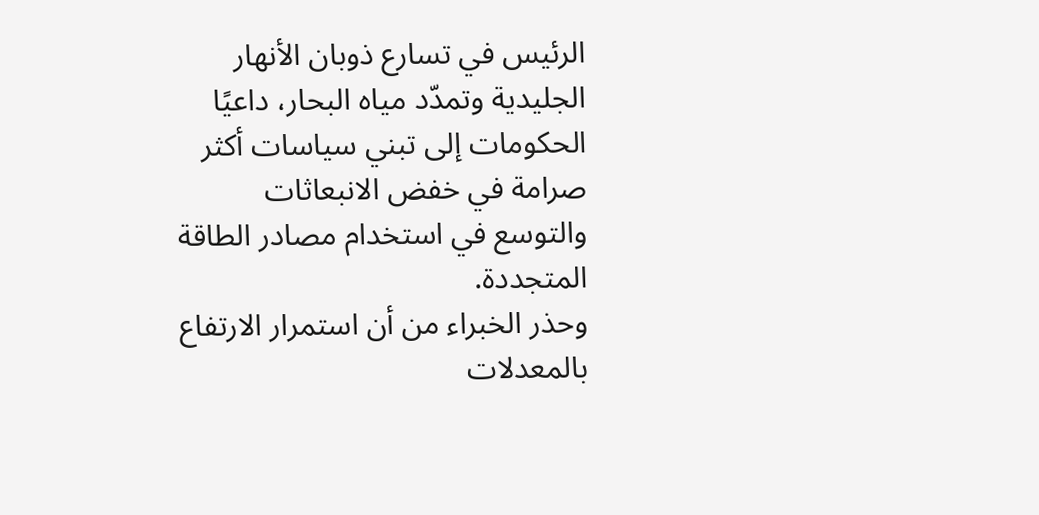الرئيس في تسارع ذوبان الأنهار الجليدية وتمدّد مياه البحار، داعيًا الحكومات إلى تبني سياسات أكثر صرامة في خفض الانبعاثات والتوسع في استخدام مصادر الطاقة المتجددة.
وحذر الخبراء من أن استمرار الارتفاع بالمعدلات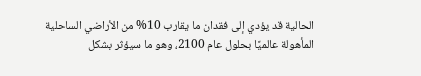الحالية قد يؤدي إلى فقدان ما يقارب 10% من الأراضي الساحلية المأهولة عالميًا بحلول عام 2100، وهو ما سيؤثر بشكل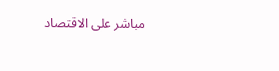مباشر على الاقتصاد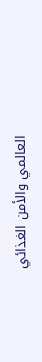العالمي والأمن الغذائي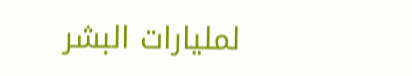لمليارات البشر